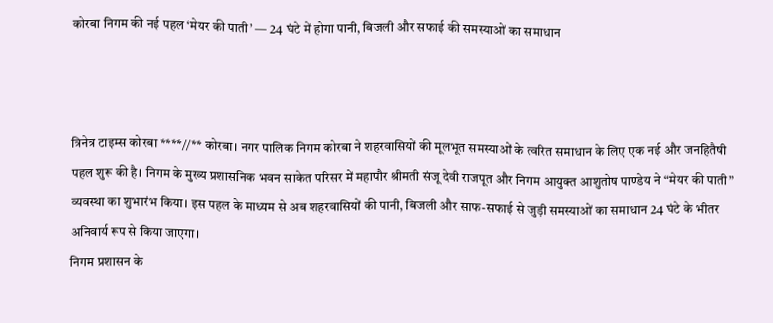कोरबा निगम की नई पहल ‘मेयर की पाती’ — 24 घंटे में होगा पानी, बिजली और सफाई की समस्याओं का समाधान



त्रिनेत्र टाइम्स कोरबा ****//** कोरबा। नगर पालिक निगम कोरबा ने शहरवासियों की मूलभूत समस्याओं के त्वरित समाधान के लिए एक नई और जनहितैषी पहल शुरू की है। निगम के मुख्य प्रशासनिक भवन साकेत परिसर में महापौर श्रीमती संजू देवी राजपूत और निगम आयुक्त आशुतोष पाण्डेय ने “मेयर की पाती” व्यवस्था का शुभारंभ किया। इस पहल के माध्यम से अब शहरवासियों की पानी, बिजली और साफ-सफाई से जुड़ी समस्याओं का समाधान 24 घंटे के भीतर अनिवार्य रूप से किया जाएगा।
निगम प्रशासन के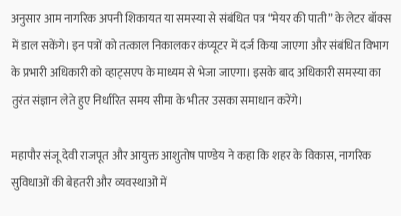अनुसार आम नागरिक अपनी शिकायत या समस्या से संबंधित पत्र “मेयर की पाती” के लेटर बॉक्स में डाल सकेंगे। इन पत्रों को तत्काल निकालकर कंप्यूटर में दर्ज किया जाएगा और संबंधित विभाग के प्रभारी अधिकारी को व्हाट्सएप के माध्यम से भेजा जाएगा। इसके बाद अधिकारी समस्या का तुरंत संज्ञान लेते हुए निर्धारित समय सीमा के भीतर उसका समाधान करेंगे।

महापौर संजू देवी राजपूत और आयुक्त आशुतोष पाण्डेय ने कहा कि शहर के विकास, नागरिक सुविधाओं की बेहतरी और व्यवस्थाओं में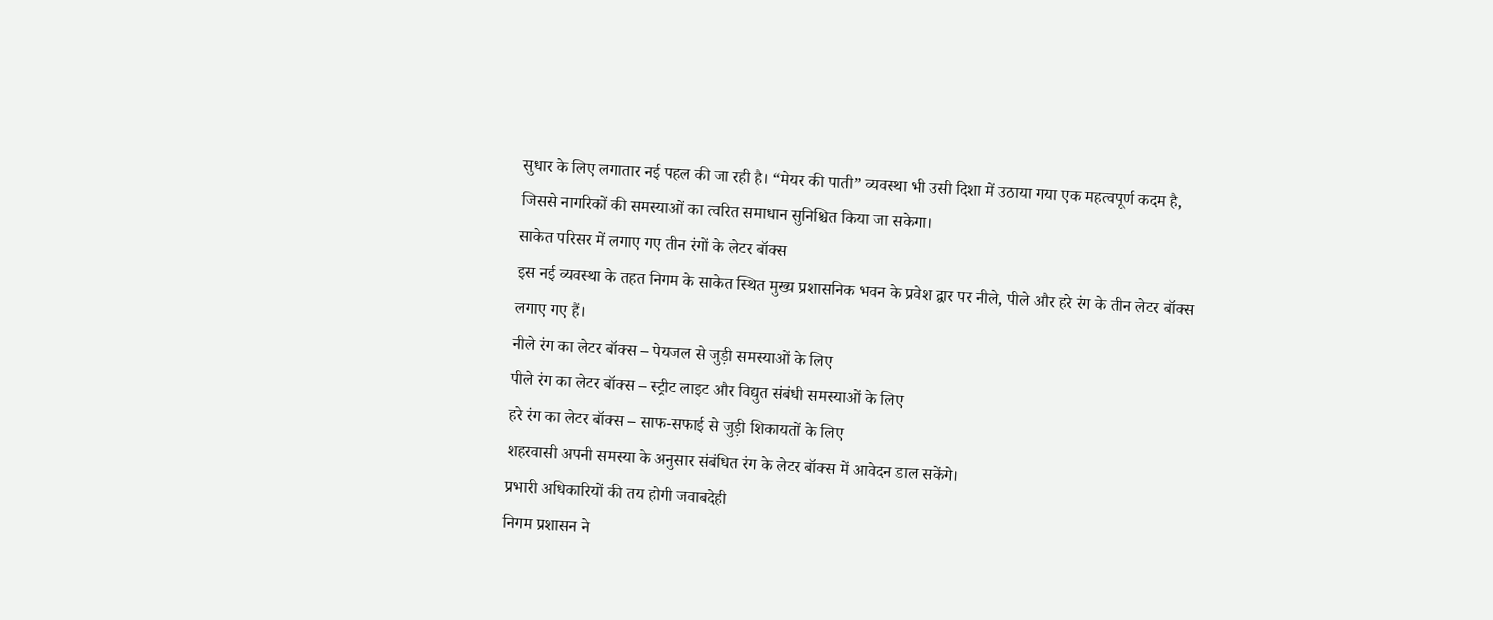सुधार के लिए लगातार नई पहल की जा रही है। “मेयर की पाती” व्यवस्था भी उसी दिशा में उठाया गया एक महत्वपूर्ण कदम है, जिससे नागरिकों की समस्याओं का त्वरित समाधान सुनिश्चित किया जा सकेगा।
साकेत परिसर में लगाए गए तीन रंगों के लेटर बॉक्स
इस नई व्यवस्था के तहत निगम के साकेत स्थित मुख्य प्रशासनिक भवन के प्रवेश द्वार पर नीले, पीले और हरे रंग के तीन लेटर बॉक्स लगाए गए हैं।
नीले रंग का लेटर बॉक्स – पेयजल से जुड़ी समस्याओं के लिए
पीले रंग का लेटर बॉक्स – स्ट्रीट लाइट और विद्युत संबंधी समस्याओं के लिए
हरे रंग का लेटर बॉक्स – साफ-सफाई से जुड़ी शिकायतों के लिए
शहरवासी अपनी समस्या के अनुसार संबंधित रंग के लेटर बॉक्स में आवेदन डाल सकेंगे।
प्रभारी अधिकारियों की तय होगी जवाबदेही
निगम प्रशासन ने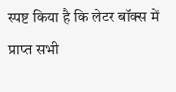स्पष्ट किया है कि लेटर बॉक्स में प्राप्त सभी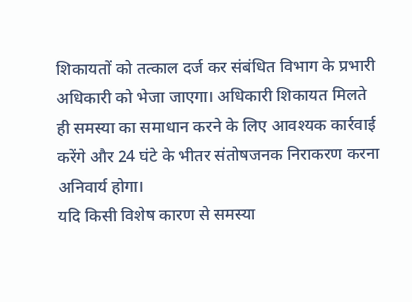शिकायतों को तत्काल दर्ज कर संबंधित विभाग के प्रभारी अधिकारी को भेजा जाएगा। अधिकारी शिकायत मिलते ही समस्या का समाधान करने के लिए आवश्यक कार्रवाई करेंगे और 24 घंटे के भीतर संतोषजनक निराकरण करना अनिवार्य होगा।
यदि किसी विशेष कारण से समस्या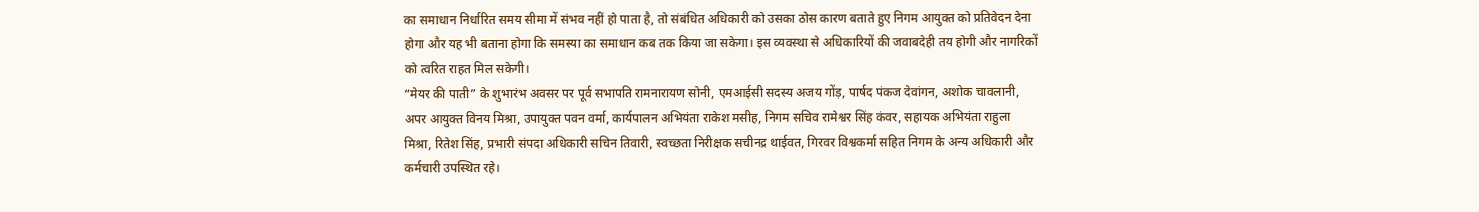का समाधान निर्धारित समय सीमा में संभव नहीं हो पाता है, तो संबंधित अधिकारी को उसका ठोस कारण बताते हुए निगम आयुक्त को प्रतिवेदन देना होगा और यह भी बताना होगा कि समस्या का समाधान कब तक किया जा सकेगा। इस व्यवस्था से अधिकारियों की जवाबदेही तय होगी और नागरिकों को त्वरित राहत मिल सकेगी।
“मेयर की पाती” के शुभारंभ अवसर पर पूर्व सभापति रामनारायण सोनी, एमआईसी सदस्य अजय गोंड़, पार्षद पंकज देवांगन, अशोक चावलानी, अपर आयुक्त विनय मिश्रा, उपायुक्त पवन वर्मा, कार्यपालन अभियंता राकेश मसीह, निगम सचिव रामेश्वर सिंह कंवर, सहायक अभियंता राहुला मिश्रा, रितेश सिंह, प्रभारी संपदा अधिकारी सचिन तिवारी, स्वच्छता निरीक्षक सचीनद्र थाईवत, गिरवर विश्वकर्मा सहित निगम के अन्य अधिकारी और कर्मचारी उपस्थित रहे।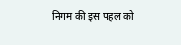निगम की इस पहल को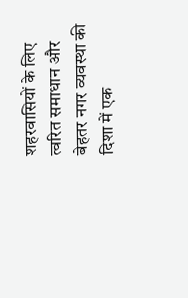शहरवासियों के लिए त्वरित समाधान और बेहतर नगर व्यवस्था की दिशा में एक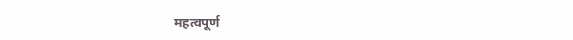महत्वपूर्ण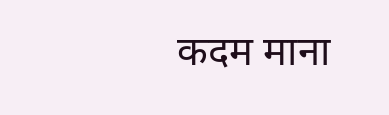कदम माना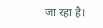जा रहा है।